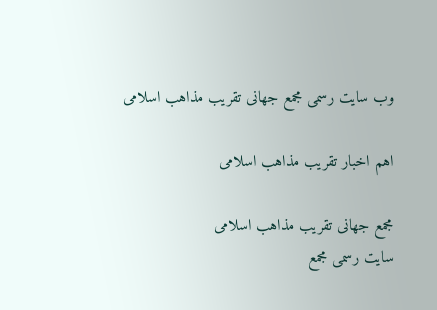وب سایت رسمی مجمع جهانى تقريب مذاهب اسلامى

اهم اخبار تقریب مذاهب اسلامی

مجمع جهانى تقريب مذاهب اسلامى
سایت رسمی مجمع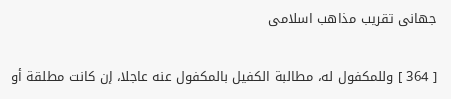جهانى تقريب مذاهب اسلامى

[ 364 ] وللمكفول له، مطالبة الكفيل بالمكفول عنه عاجلا، إن كانت مطلقة أو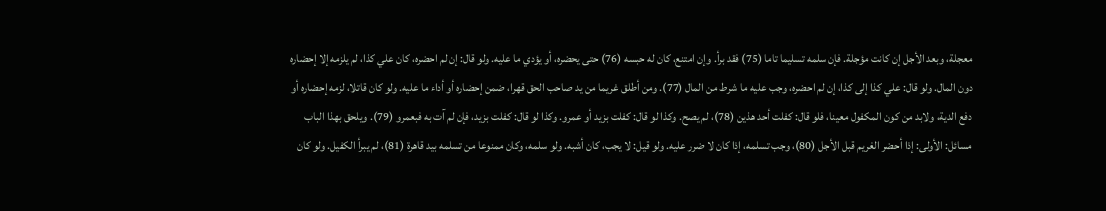معجلة، وبعد الأجل إن كانت مؤجلة. فإن سلمه تسليما تاما (75) فقد برأ. وإن امتنع، كان له حبسه (76) حتى يحضره، أو يؤدي ما عليه. ولو قال: إن لم احضره، كان علي كذا، لم يلزمه إلا إحضاره دون المال. ولو قال: علي كذا إلى كذا، إن لم احضره، وجب عليه ما شرط من المال (77). ومن أطلق غريما من يد صاحب الحق قهرا، ضمن إحضاره أو أداء ما عليه. ولو كان قاتلا، لزمه إحضاره أو دفع الدية، ولابد من كون المكفول معينا، فلو قال: كفلت أحد هذين (78)، لم يصح. وكذا لو قال: كفلت بزيد أو عمرو. وكذا لو قال: كفلت بزيد، فإن لم آت به فبعمرو (79). ويلحق بهذا الباب مسائل: الأولى: إذا أحضر الغريم قبل الأجل (80)، وجب تسلمه، إذا كان لا ضرر عليه. ولو قيل: لا يجب، كان أشبه. ولو سلمه، وكان ممنوعا من تسلمه بيد قاهرة (81)، لم يبرأ الكفيل. ولو كان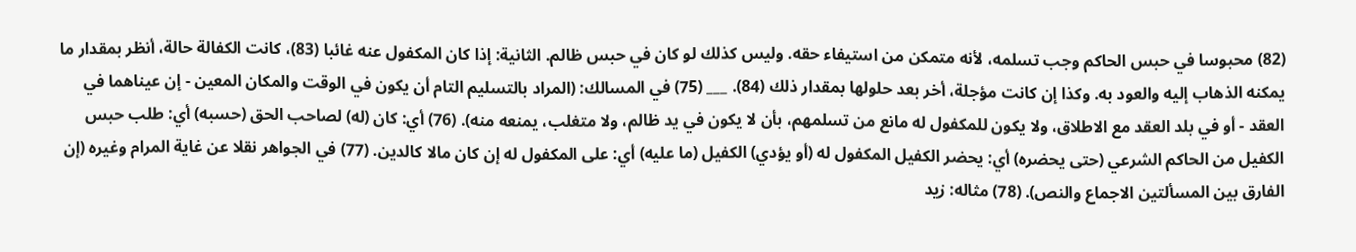(82) محبوسا في حبس الحاكم وجب تسلمه، لأنه متمكن من استيفاء حقه. وليس كذلك لو كان في حبس ظالم. الثانية: إذا كان المكفول عنه غائبا (83)، كانت الكفالة حالة، أنظر بمقدار ما يمكنه الذهاب إليه والعود به. وكذا إن كانت مؤجلة، أخر بعد حلولها بمقدار ذلك (84). ___ (75) في المسالك: (المراد بالتسليم التام أن يكون في الوقت والمكان المعين - إن عيناهما في العقد - أو في بلد العقد مع الاطلاق، ولا يكون للمكفول له مانع من تسلمهم، بأن لا يكون في يد ظالم، ولا متغلب، يمنعه منه). (76) أي: كان (له) لصاحب الحق (حسبه) أي: طلب حبس الكفيل من الحاكم الشرعي (حتى يحضره) أي: يحضر الكفيل المكفول له (أو يؤدي) الكفيل (ما عليه) أي: على المكفول له إن كان مالا كالدين. (77) في الجواهر نقلا عن غاية المرام وغيره (إن الفارق بين المسألتين الاجماع والنص). (78) مثاله: زيد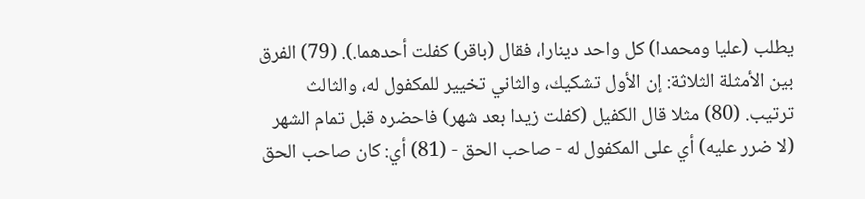يطلب (عليا ومحمدا) كل واحد دينارا، فقال (باقر) كفلت أحدهما.). (79) الفرق بين الأمثلة الثلاثة: إن الأول تشكيك، والثاني تخيير للمكفول له، والثالث ترتيب. (80) مثلا قال الكفيل (كفلت زيدا بعد شهر) فاحضره قبل تمام الشهر (لا ضرر عليه) أي على المكفول له - صاحب الحق - (81) أي: كان صاحب الحق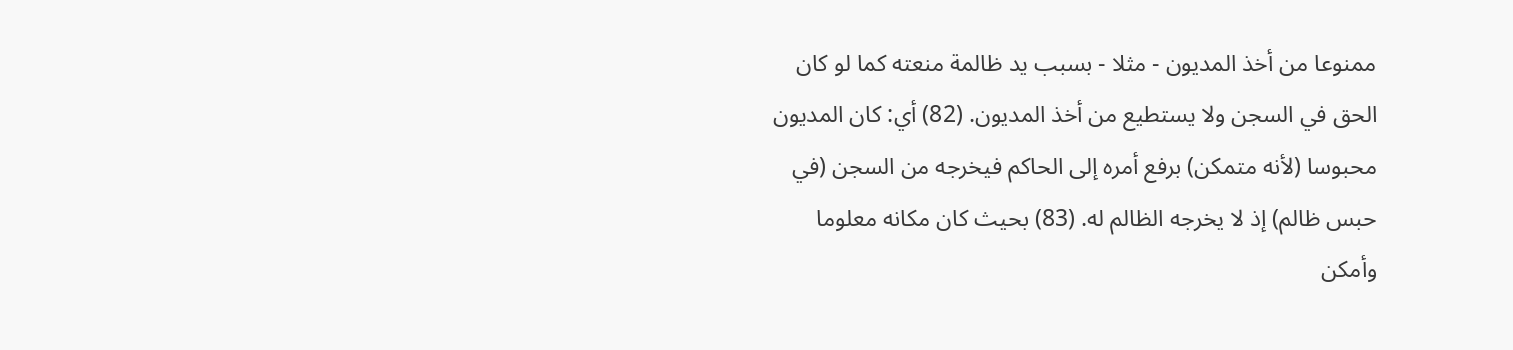ممنوعا من أخذ المديون - مثلا - بسبب يد ظالمة منعته كما لو كان الحق في السجن ولا يستطيع من أخذ المديون. (82) أي: كان المديون محبوسا (لأنه متمكن) برفع أمره إلى الحاكم فيخرجه من السجن (في حبس ظالم) إذ لا يخرجه الظالم له. (83) بحيث كان مكانه معلوما وأمكن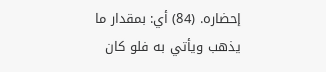إحضاره. (84) أي: بمقدار ما يذهب ويأتي به فلو كان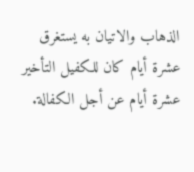الذهاب والاتيان به يستغرق عشرة أيام كان للكفيل التأخير عشرة أيام عن أجل الكفالة.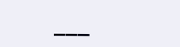___